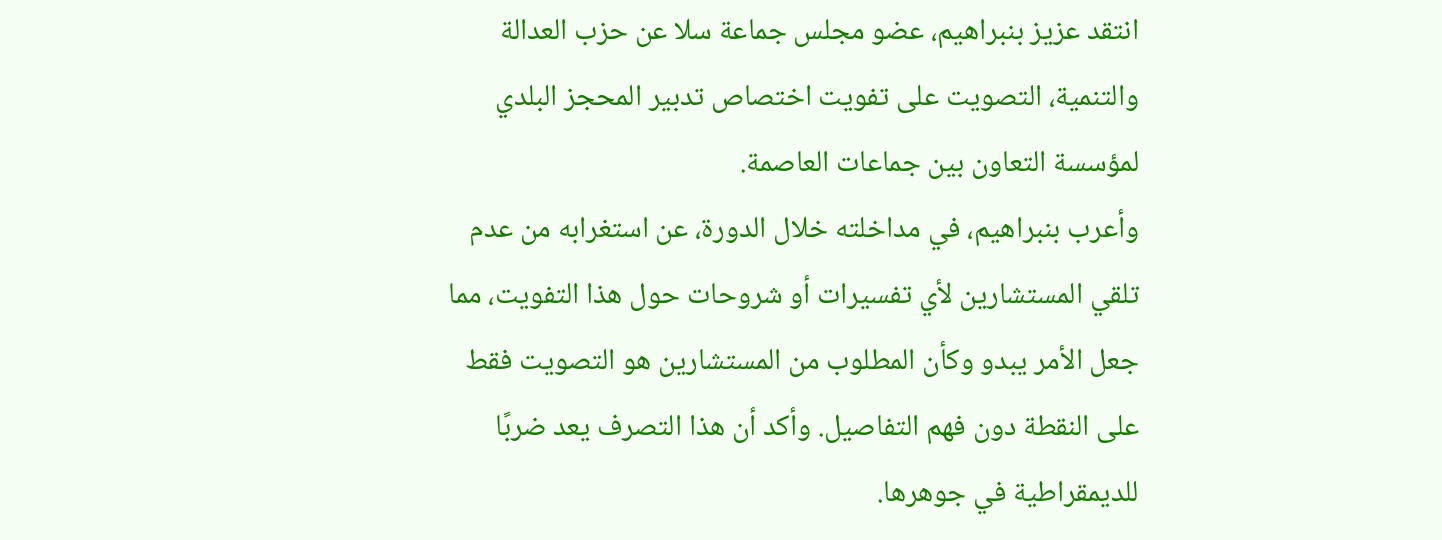انتقد عزيز بنبراهيم، عضو مجلس جماعة سلا عن حزب العدالة والتنمية، التصويت على تفويت اختصاص تدبير المحجز البلدي لمؤسسة التعاون بين جماعات العاصمة.
وأعرب بنبراهيم، في مداخلته خلال الدورة، عن استغرابه من عدم تلقي المستشارين لأي تفسيرات أو شروحات حول هذا التفويت، مما جعل الأمر يبدو وكأن المطلوب من المستشارين هو التصويت فقط على النقطة دون فهم التفاصيل. وأكد أن هذا التصرف يعد ضربًا للديمقراطية في جوهرها.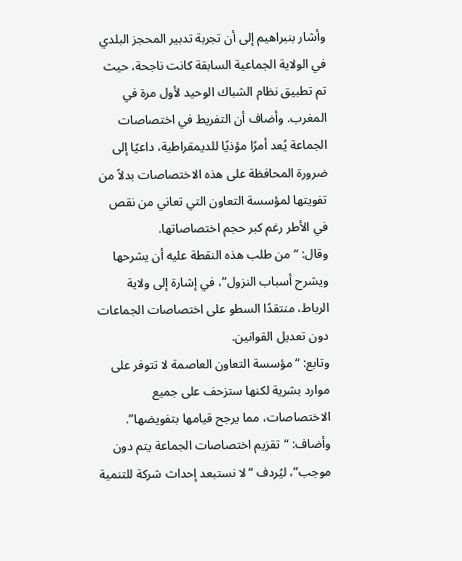وأشار بنبراهيم إلى أن تجربة تدبير المحجز البلدي في الولاية الجماعية السابقة كانت ناجحة، حيث تم تطبيق نظام الشباك الوحيد لأول مرة في المغرب. وأضاف أن التفريط في اختصاصات الجماعة يُعد أمرًا مؤذيًا للديمقراطية، داعيًا إلى ضرورة المحافظة على هذه الاختصاصات بدلاً من تفويتها لمؤسسة التعاون التي تعاني من نقص في الأطر رغم كبر حجم اختصاصاتها.
وقال: “من طلب هذه النقطة عليه أن يشرحها ويشرح أسباب النزول”، في إشارة إلى ولاية الرباط، منتقدًا السطو على اختصاصات الجماعات دون تعديل القوانين.
وتابع: “مؤسسة التعاون العاصمة لا تتوفر على موارد بشرية لكنها ستزحف على جميع الاختصاصات، مما يرجح قيامها بتفويضها”. وأضاف: “تقزيم اختصاصات الجماعة يتم دون موجب”، ليُردف “لا نستبعد إحداث شركة للتنمية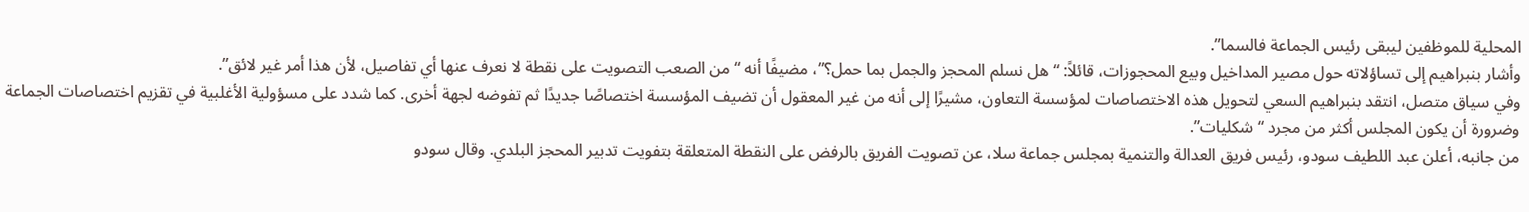المحلية للموظفين ليبقى رئيس الجماعة فالسما”.
وأشار بنبراهيم إلى تساؤلاته حول مصير المداخيل وبيع المحجوزات، قائلاً: “هل نسلم المحجز والجمل بما حمل؟”، مضيفًا أنه “من الصعب التصويت على نقطة لا نعرف عنها أي تفاصيل، لأن هذا أمر غير لائق”.
وفي سياق متصل، انتقد بنبراهيم السعي لتحويل هذه الاختصاصات لمؤسسة التعاون، مشيرًا إلى أنه من غير المعقول أن تضيف المؤسسة اختصاصًا جديدًا ثم تفوضه لجهة أخرى. كما شدد على مسؤولية الأغلبية في تقزيم اختصاصات الجماعة وضرورة أن يكون المجلس أكثر من مجرد “شكليات”.
من جانبه، أعلن عبد اللطيف سودو، رئيس فريق العدالة والتنمية بمجلس جماعة سلا، عن تصويت الفريق بالرفض على النقطة المتعلقة بتفويت تدبير المحجز البلدي. وقال سودو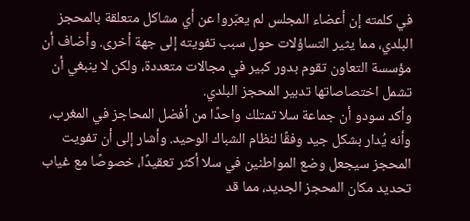في كلمته إن أعضاء المجلس لم يعبّروا عن أي مشاكل متعلقة بالمحجز البلدي، مما يثير التساؤلات حول سبب تفويته إلى جهة أخرى. وأضاف أن مؤسسة التعاون تقوم بدور كبير في مجالات متعددة، ولكن لا ينبغي أن تشمل اختصاصاتها تدبير المحجز البلدي.
وأكد سودو أن جماعة سلا تمتلك واحدًا من أفضل المحاجز في المغرب، وأنه يُدار بشكل جيد وفقًا لنظام الشباك الوحيد. وأشار إلى أن تفويت المحجز سيجعل وضع المواطنين في سلا أكثر تعقيدًا، خصوصًا مع غياب تحديد مكان المحجز الجديد، مما قد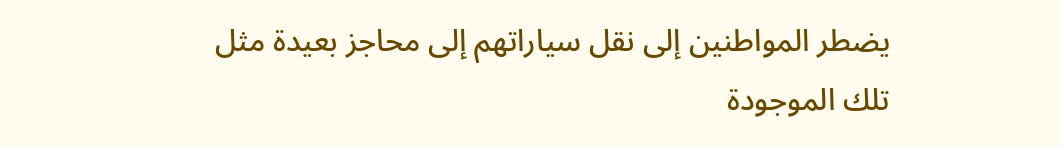يضطر المواطنين إلى نقل سياراتهم إلى محاجز بعيدة مثل تلك الموجودة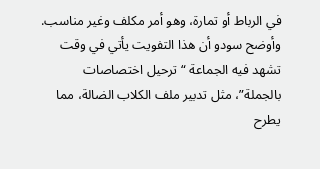في الرباط أو تمارة، وهو أمر مكلف وغير مناسب.
وأوضح سودو أن هذا التفويت يأتي في وقت تشهد فيه الجماعة “ترحيل اختصاصات بالجملة”، مثل تدبير ملف الكلاب الضالة، مما يطرح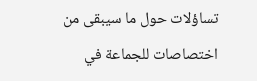تساؤلات حول ما سيبقى من اختصاصات للجماعة في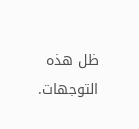ظل هذه التوجهات.